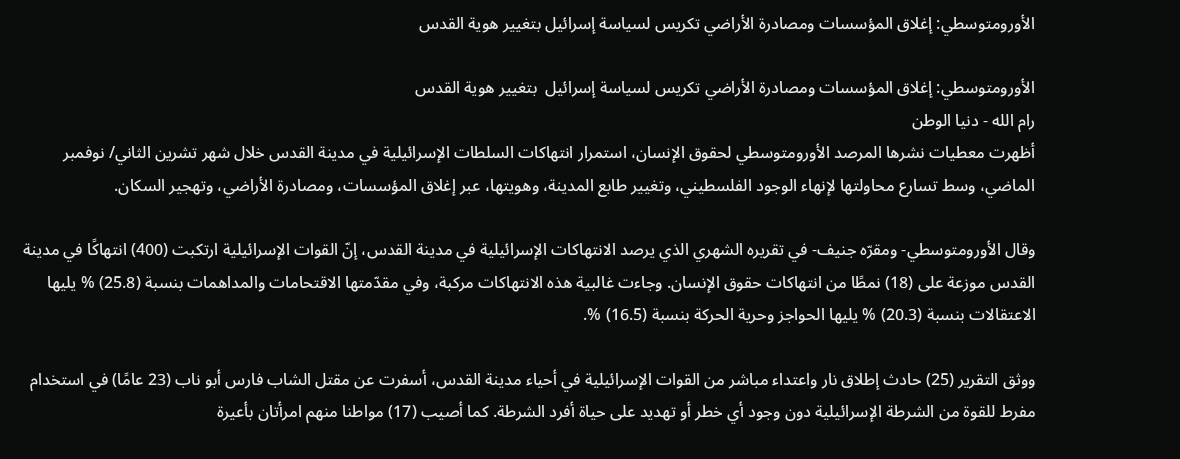الأورومتوسطي: إغلاق المؤسسات ومصادرة الأراضي تكريس لسياسة إسرائيل بتغيير هوية القدس

الأورومتوسطي: إغلاق المؤسسات ومصادرة الأراضي تكريس لسياسة إسرائيل  بتغيير هوية القدس
رام الله - دنيا الوطن
أظهرت معطيات نشرها المرصد الأورومتوسطي لحقوق الإنسان، استمرار انتهاكات السلطات الإسرائيلية في مدينة القدس خلال شهر تشرين الثاني/ نوفمبر الماضي، وسط تسارع محاولتها لإنهاء الوجود الفلسطيني، وتغيير طابع المدينة، وهويتها، عبر إغلاق المؤسسات، ومصادرة الأراضي، وتهجير السكان.

وقال الأورومتوسطي- ومقرّه جنيف- في تقريره الشهري الذي يرصد الانتهاكات الإسرائيلية في مدينة القدس، إنّ القوات الإسرائيلية ارتكبت (400) انتهاكًا في مدينة القدس موزعة على (18) نمطًا من انتهاكات حقوق الإنسان. وجاءت غالبية هذه الانتهاكات مركبة، وفي مقدّمتها الاقتحامات والمداهمات بنسبة (25.8) % يليها الاعتقالات بنسبة (20.3) % يليها الحواجز وحرية الحركة بنسبة (16.5) %.

ووثق التقرير (25) حادث إطلاق نار واعتداء مباشر من القوات الإسرائيلية في أحياء مدينة القدس، أسفرت عن مقتل الشاب فارس أبو ناب (23 عامًا) في استخدام مفرط للقوة من الشرطة الإسرائيلية دون وجود أي خطر أو تهديد على حياة أفرد الشرطة. كما أصيب (17) مواطنا منهم امرأتان بأعيرة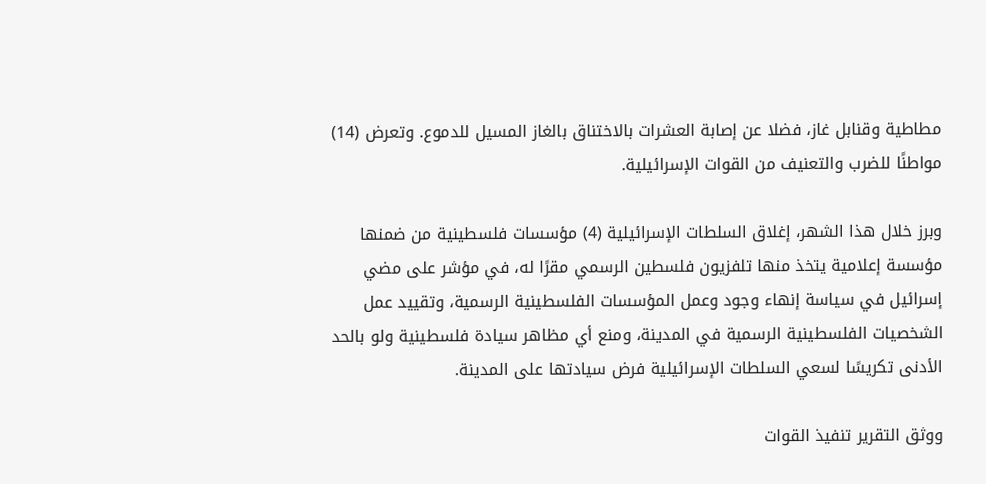مطاطية وقنابل غاز، فضلا عن إصابة العشرات بالاختناق بالغاز المسيل للدموع. وتعرض (14) مواطنًا للضرب والتعنيف من القوات الإسرائيلية.

وبرز خلال هذا الشهر، إغلاق السلطات الإسرائيلية (4) مؤسسات فلسطينية من ضمنها مؤسسة إعلامية يتخذ منها تلفزيون فلسطين الرسمي مقرًا له، في مؤشر على مضي إسرائيل في سياسة إنهاء وجود وعمل المؤسسات الفلسطينية الرسمية، وتقييد عمل الشخصيات الفلسطينية الرسمية في المدينة، ومنع أي مظاهر سيادة فلسطينية ولو بالحد الأدنى تكريسًا لسعي السلطات الإسرائيلية فرض سيادتها على المدينة.

ووثق التقرير تنفيذ القوات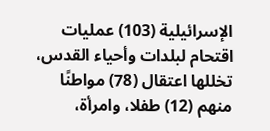الإسرائيلية (103) عمليات اقتحام لبلدات وأحياء القدس، تخللها اعتقال (78) مواطنًا منهم (12) طفلا، وامرأة،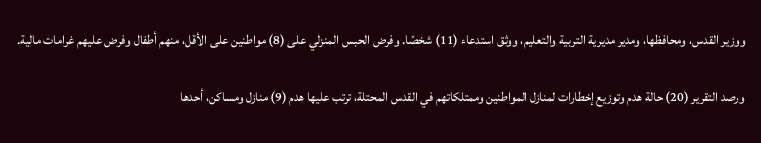ووزير القدس، ومحافظها، ومدير مديرية التربية والتعليم، ووثق استدعاء (11) شخصًا. وفرض الحبس المنزلي على (8) مواطنين على الأقل، منهم أطفال وفرض عليهم غرامات مالية.

ورصد التقرير (20) حالة هدم وتوزيع إخطارات لمنازل المواطنين وممتلكاتهم في القدس المحتلة، ترتب عليها هدم (9) منازل ومساكن، أحدها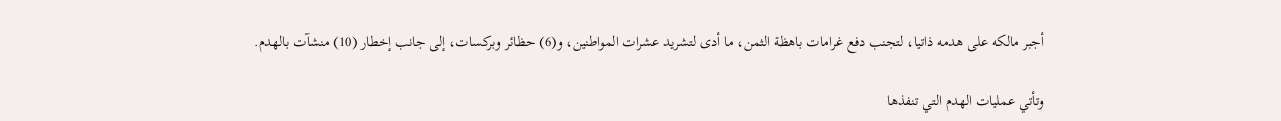أجبر مالكه على هدمه ذاتيا، لتجنب دفع غرامات باهظة الثمن، ما أدى لتشريد عشرات المواطنين، و(6) حظائر وبركسات، إلى جانب إخطار (10) منشآت بالهدم.

وتأتي عمليات الهدم التي تنفذها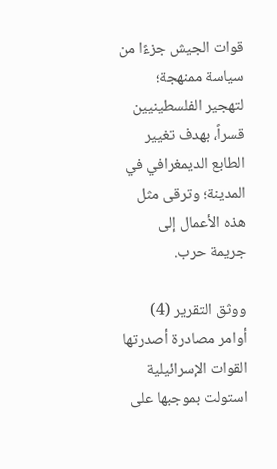قوات الجيش جزءًا من سياسة ممنهجة؛ لتهجير الفلسطينيين قسراً، بهدف تغيير الطابع الديمغرافي في المدينة؛ وترقى مثل هذه الأعمال إلى جريمة حرب.

ووثق التقرير (4) أوامر مصادرة أصدرتها القوات الإسرائيلية استولت بموجبها على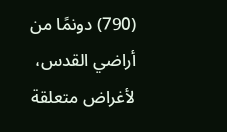(790) دونمًا من أراضي القدس، لأغراض متعلقة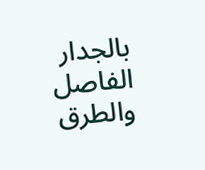بالجدار الفاصل والطرق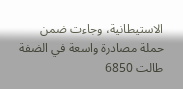الاستيطانية، وجاءت ضمن حملة مصادرة واسعة في الضفة طالت 6850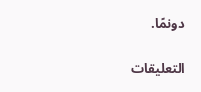دونمًا.

التعليقات